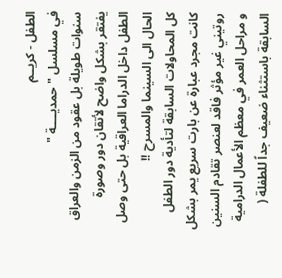الطفل - كريــم
في مسلسل " حمديــــة "
سنوات طويلة بل عقود من الزمن والعراق يفتقر بشكل واضح لأتقان دور وصورة الطفل داخل الدراما العراقية بل حتى وصل الحال الى السينما والمسرح !!
كل المحاولات السابقة لتأدية دور الطفل كانت مجرد عبارة عن بارت سريع يمر بشكل روتيني غير مؤثر فاقد لعنصر تقادم السنين و مراحل العمر في معظم الأعمال الدرامية السابقة باستثناء ضعيف جداً للطفلة (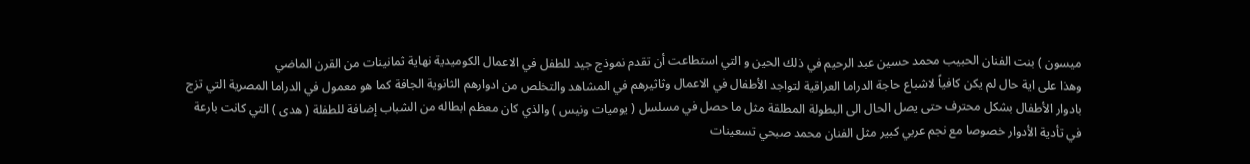ميسون ) بنت الفنان الحبيب محمد حسين عبد الرحيم في ذلك الحين و التي استطاعت أن تقدم نموذج جيد للطفل في الاعمال الكوميدية نهاية ثمانينات من القرن الماضي
وهذا على اية حال لم يكن كافياً لاشباع حاجة الدراما العراقية لتواجد الأطفال في الاعمال وثاثيرهم في المشاهد والتخلص من ادوارهم الثانوية الجافة كما هو معمول في الدراما المصرية التي تزج بادوار الأطفال بشكل محترف حتى يصل الحال الى البطولة المطلقة مثل ما حصل في مسلسل ( يوميات ونيس ) والذي كان معظم ابطاله من الشباب إضافة للطفلة ( هدى ) التي كانت بارعة في تأدية الأدوار خصوصا مع نجم عربي كبير مثل الفنان محمد صبحي تسعينات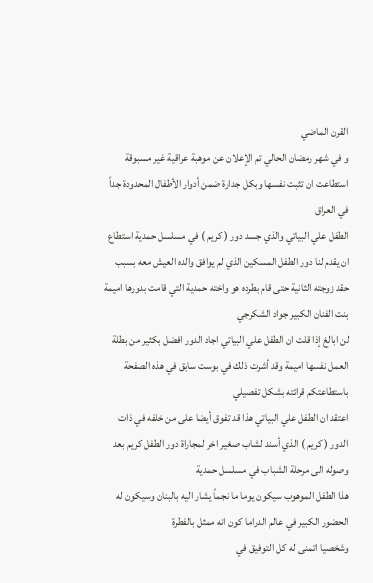القرن الماضي
و في شهر رمضان الحالي تم الإعلان عن موهبة عراقية غير مسبوقة استطاعت ان تثبت نفسها وبكل جدارة ضمن أدوار الأطفال المحدودة جداً في العراق
الطفل علي البياتي والذي جسد دور ( كريم ) في مسلسل حمدية استطاع ان يقدم لنا دور الطفل المسكين الذي لم يوافق والده العيش معه بسبب حقد زوجته الثانية حتى قام بطرده هو واخته حمدية التي قامت بدورها اميمة بنت الفنان الكبير جواد الشكرجي
لن ابالغ إذا قلت ان الطفل علي البياتي اجاد الدور افضل بكثير من بطلة العمل نفسها اميمة وقد أشرت ذلك في بوست سابق في هذه الصفحة باستطاعتكم قرائته بشكل تفصيلي
اعتقد ان الطفل علي البياتي هذا قد تفوق أيضا على من خلفه في ذات الدور ( كريم ) الذي أسند لشاب صغير اخر لمجاراة دور الطفل كريم بعد وصوله الى مرحلة الشباب في مسلسل حمدية
هذا الطفل الموهوب سيكون يوما ما نجماً يشار اليه بالبنان وسيكون له الحضور الكبير في عالم الدراما كون انه ممثل بالفطرة
وشخصيا اتمنى له كل التوفيق في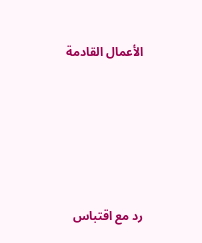الأعمال القادمة





رد مع اقتباس